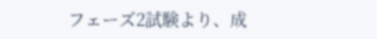フェーズ2試験より、成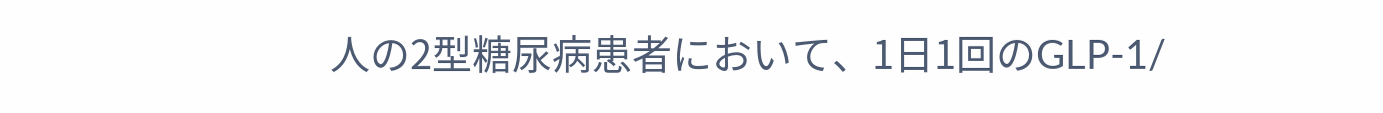人の2型糖尿病患者において、1日1回のGLP-1/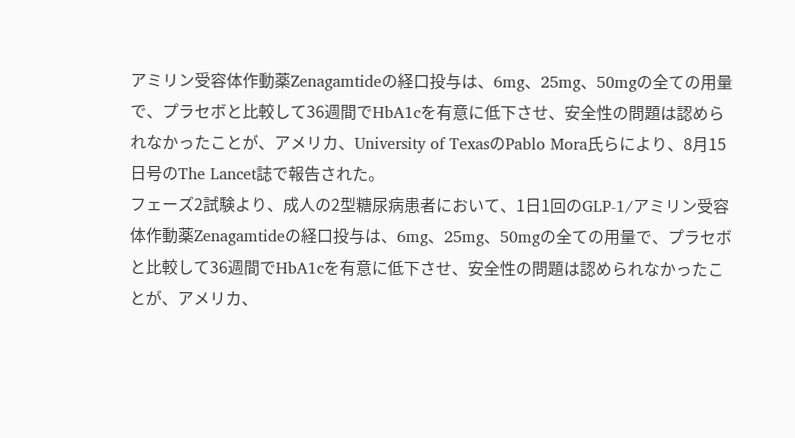アミリン受容体作動薬Zenagamtideの経口投与は、6mg、25mg、50mgの全ての用量で、プラセボと比較して36週間でHbA1cを有意に低下させ、安全性の問題は認められなかったことが、アメリカ、University of TexasのPablo Mora氏らにより、8月15日号のThe Lancet誌で報告された。
フェーズ2試験より、成人の2型糖尿病患者において、1日1回のGLP-1/アミリン受容体作動薬Zenagamtideの経口投与は、6mg、25mg、50mgの全ての用量で、プラセボと比較して36週間でHbA1cを有意に低下させ、安全性の問題は認められなかったことが、アメリカ、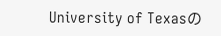University of Texasの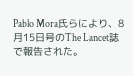Pablo Mora氏らにより、8月15日号のThe Lancet誌で報告された。